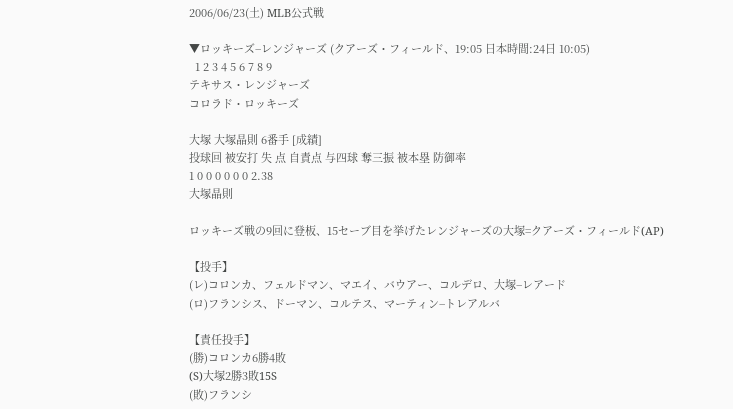2006/06/23(土) MLB公式戦

▼ロッキーズ−レンジャーズ (クアーズ・フィールド、19:05 日本時間:24日 10:05)
  1 2 3 4 5 6 7 8 9
テキサス・レンジャーズ
コロラド・ロッキーズ

大塚 大塚晶則 6番手 [成績]
投球回 被安打 失 点 自責点 与四球 奪三振 被本塁 防御率
1 0 0 0 0 0 0 2.38
大塚晶則

ロッキーズ戦の9回に登板、15セーブ目を挙げたレンジャーズの大塚=クアーズ・フィールド(AP)

【投手】
(レ)コロンカ、フェルドマン、マエイ、バウアー、コルデロ、大塚−レアード
(ロ)フランシス、ドーマン、コルテス、マーティン−トレアルバ

【責任投手】
(勝)コロンカ6勝4敗
(S)大塚2勝3敗15S
(敗)フランシ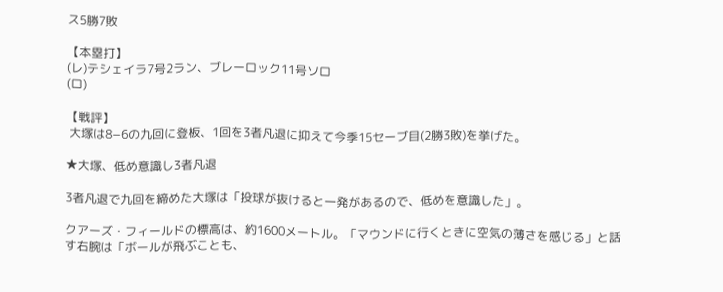ス5勝7敗

【本塁打】
(レ)テシェイラ7号2ラン、ブレーロック11号ソロ
(ロ)

【戦評】
 大塚は8−6の九回に登板、1回を3者凡退に抑えて今季15セーブ目(2勝3敗)を挙げた。

★大塚、低め意識し3者凡退

3者凡退で九回を締めた大塚は「投球が抜けると一発があるので、低めを意識した」。

クアーズ・フィールドの標高は、約1600メートル。「マウンドに行くときに空気の薄さを感じる」と話す右腕は「ボールが飛ぶことも、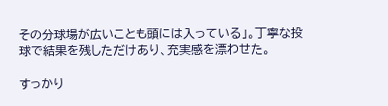その分球場が広いことも頭には入っている」。丁寧な投球で結果を残しただけあり、充実感を漂わせた。

すっかり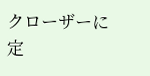クローザーに定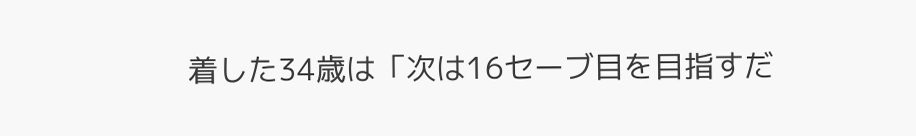着した34歳は「次は16セーブ目を目指すだ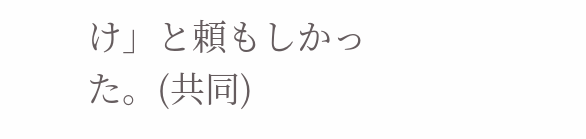け」と頼もしかった。(共同)